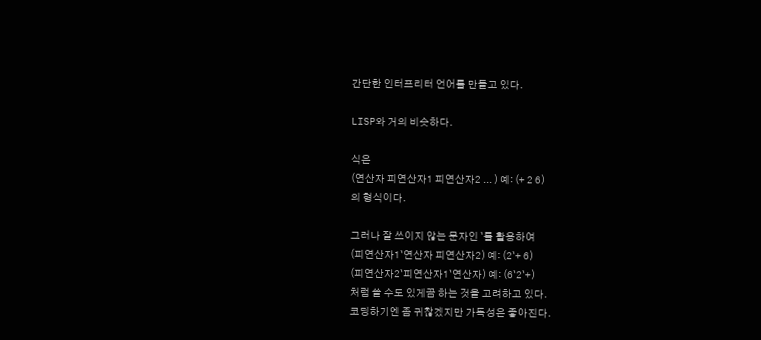간단한 인터프리터 언어를 만들고 있다.

LISP와 거의 비슷하다.

식은
(연산자 피연산자1 피연산자2 ... ) 예: (+ 2 6)
의 형식이다.

그러나 잘 쓰이지 않는 문자인 `를 활용하여
(피연산자1`연산자 피연산자2) 예: (2`+ 6)
(피연산자2`피연산자1`연산자) 예: (6`2`+)
처럼 쓸 수도 있게끔 하는 것을 고려하고 있다.
코딩하기엔 좀 귀찮겠지만 가독성은 좋아진다.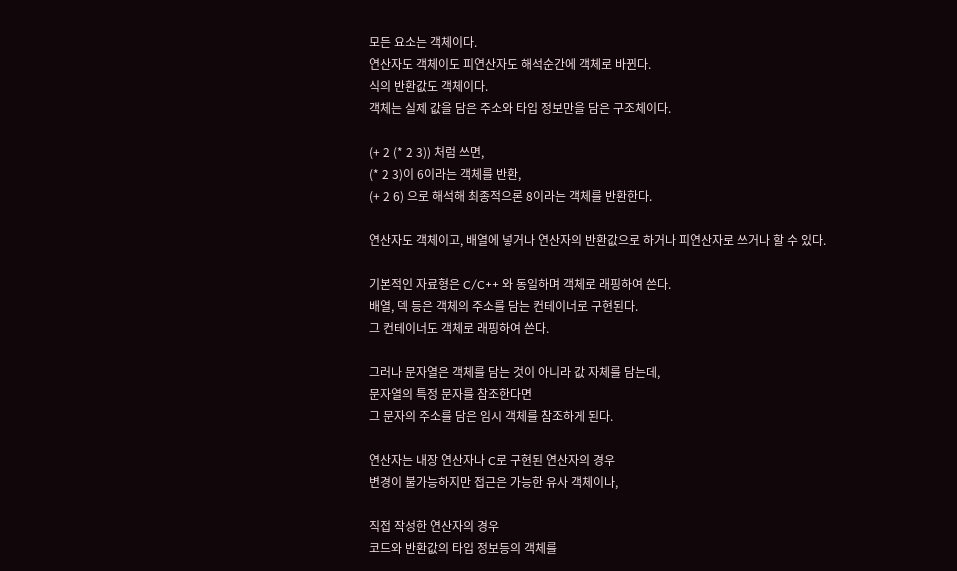모든 요소는 객체이다.
연산자도 객체이도 피연산자도 해석순간에 객체로 바뀐다.
식의 반환값도 객체이다.
객체는 실제 값을 담은 주소와 타입 정보만을 담은 구조체이다.

(+ 2 (* 2 3)) 처럼 쓰면,
(* 2 3)이 6이라는 객체를 반환,
(+ 2 6) 으로 해석해 최종적으론 8이라는 객체를 반환한다.

연산자도 객체이고, 배열에 넣거나 연산자의 반환값으로 하거나 피연산자로 쓰거나 할 수 있다.

기본적인 자료형은 C/C++ 와 동일하며 객체로 래핑하여 쓴다.
배열, 덱 등은 객체의 주소를 담는 컨테이너로 구현된다.
그 컨테이너도 객체로 래핑하여 쓴다.

그러나 문자열은 객체를 담는 것이 아니라 값 자체를 담는데,
문자열의 특정 문자를 참조한다면
그 문자의 주소를 담은 임시 객체를 참조하게 된다.

연산자는 내장 연산자나 C로 구현된 연산자의 경우
변경이 불가능하지만 접근은 가능한 유사 객체이나,

직접 작성한 연산자의 경우
코드와 반환값의 타입 정보등의 객체를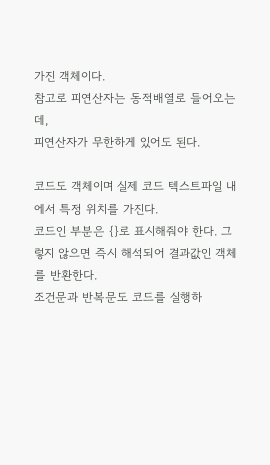가진 객체이다.
참고로 피연산자는 동적배열로 들어오는데,
피연산자가 무한하게 있어도 된다.

코드도 객체이며 실제 코드 텍스트파일 내에서 특정 위치를 가진다.
코드인 부분은 {}로 표시해줘야 한다. 그렇지 않으면 즉시 해석되어 결과값인 객체를 반환한다.
조건문과 반복문도 코드를 실행하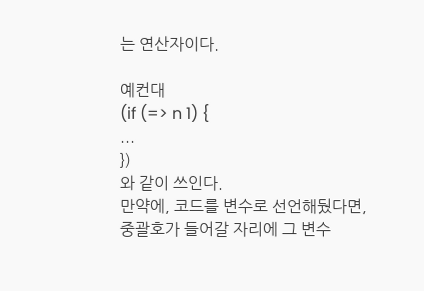는 연산자이다.

예컨대
(if (=> n 1) {
...
})
와 같이 쓰인다.
만약에, 코드를 변수로 선언해뒀다면,
중괄호가 들어갈 자리에 그 변수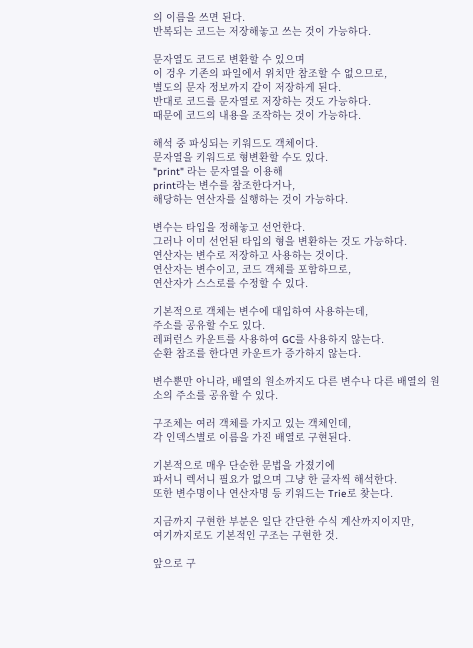의 이름을 쓰면 된다.
반복되는 코드는 저장해놓고 쓰는 것이 가능하다.

문자열도 코드로 변환할 수 있으며
이 겅우 기존의 파일에서 위치만 참조할 수 없으므로,
별도의 문자 정보까지 같이 저장하게 된다.
반대로 코드를 문자열로 저장하는 것도 가능하다.
때문에 코드의 내용을 조작하는 것이 가능하다.

해석 중 파싱되는 키워드도 객체이다.
문자열을 키워드로 형변환할 수도 있다.
"print" 라는 문자열을 이용해
print라는 변수를 참조한다거나,
해당하는 연산자를 실행하는 것이 가능하다.

변수는 타입을 정해놓고 선언한다.
그러나 이미 선언된 타입의 형을 변환하는 것도 가능하다.
연산자는 변수로 저장하고 사용하는 것이다.
연산자는 변수이고, 코드 객체를 포함하므로,
연산자가 스스로를 수정할 수 있다.

기본적으로 객체는 변수에 대입하여 사용하는데,
주소를 공유할 수도 있다.
레퍼런스 카운트를 사용하여 GC를 사용하지 않는다.
순환 참조를 한다면 카운트가 증가하지 않는다.

변수뿐만 아니라, 배열의 원소까지도 다른 변수나 다른 배열의 원소의 주소를 공유할 수 있다.

구조체는 여러 객체를 가지고 있는 객체인데,
각 인덱스별로 이름을 가진 배열로 구현된다.

기본적으로 매우 단순한 문법을 가졌기에
파서니 렉서니 필요가 없으며 그냥 한 글자씩 해석한다.
또한 변수명이나 연산자명 등 키워드는 Trie로 찾는다.

지금까지 구현한 부분은 일단 간단한 수식 계산까지이지만,
여기까지로도 기본적인 구조는 구현한 것.

앞으로 구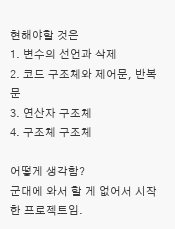현해야할 것은
1. 변수의 선언과 삭제
2. 코드 구조체와 제어문, 반복문
3. 연산자 구조체
4. 구조체 구조체

어떻게 생각함?
군대에 와서 할 게 없어서 시작한 프로젝트임.